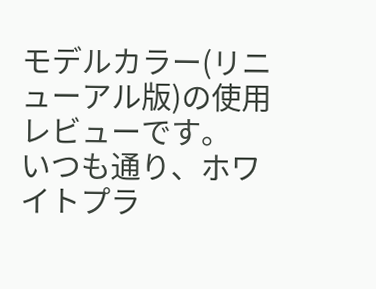モデルカラー(リニューアル版)の使用レビューです。
いつも通り、ホワイトプラ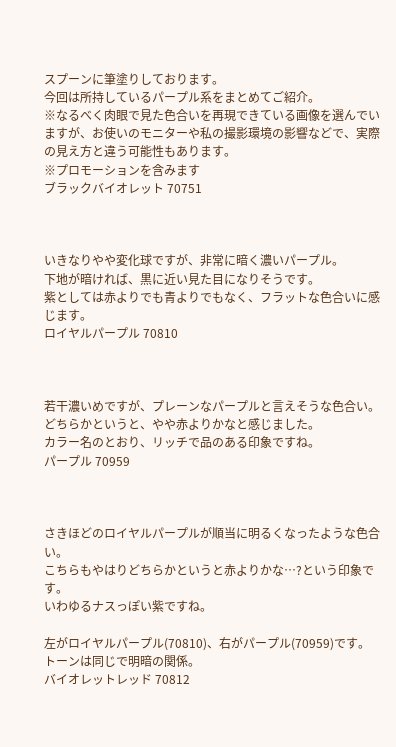スプーンに筆塗りしております。
今回は所持しているパープル系をまとめてご紹介。
※なるべく肉眼で見た色合いを再現できている画像を選んでいますが、お使いのモニターや私の撮影環境の影響などで、実際の見え方と違う可能性もあります。
※プロモーションを含みます
ブラックバイオレット 70751



いきなりやや変化球ですが、非常に暗く濃いパープル。
下地が暗ければ、黒に近い見た目になりそうです。
紫としては赤よりでも青よりでもなく、フラットな色合いに感じます。
ロイヤルパープル 70810



若干濃いめですが、プレーンなパープルと言えそうな色合い。
どちらかというと、やや赤よりかなと感じました。
カラー名のとおり、リッチで品のある印象ですね。
パープル 70959



さきほどのロイヤルパープルが順当に明るくなったような色合い。
こちらもやはりどちらかというと赤よりかな…?という印象です。
いわゆるナスっぽい紫ですね。

左がロイヤルパープル(70810)、右がパープル(70959)です。
トーンは同じで明暗の関係。
バイオレットレッド 70812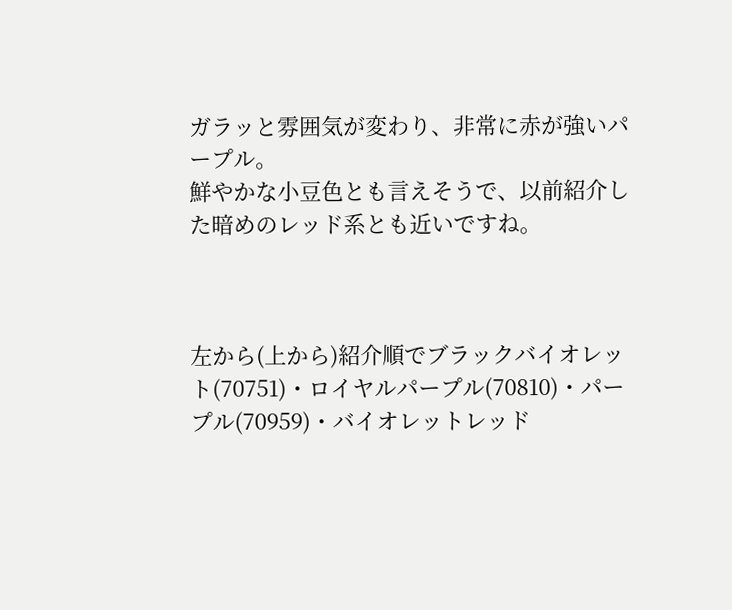ガラッと雰囲気が変わり、非常に赤が強いパープル。
鮮やかな小豆色とも言えそうで、以前紹介した暗めのレッド系とも近いですね。



左から(上から)紹介順でブラックバイオレット(70751)・ロイヤルパープル(70810)・パープル(70959)・バイオレットレッド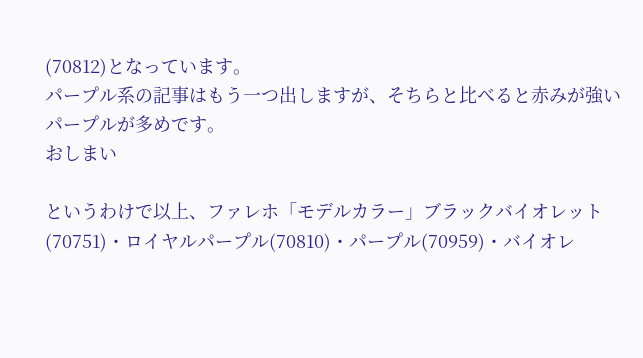(70812)となっています。
パープル系の記事はもう一つ出しますが、そちらと比べると赤みが強いパープルが多めです。
おしまい

というわけで以上、ファレホ「モデルカラー」ブラックバイオレット(70751)・ロイヤルパープル(70810)・パープル(70959)・バイオレ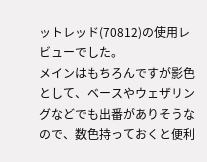ットレッド(70812)の使用レビューでした。
メインはもちろんですが影色として、ベースやウェザリングなどでも出番がありそうなので、数色持っておくと便利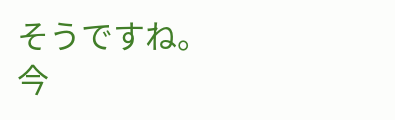そうですね。
今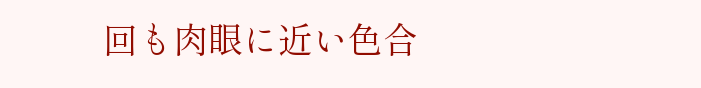回も肉眼に近い色合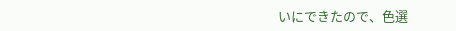いにできたので、色選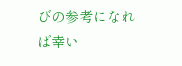びの参考になれば幸い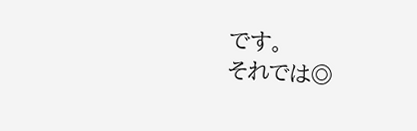です。
それでは◎